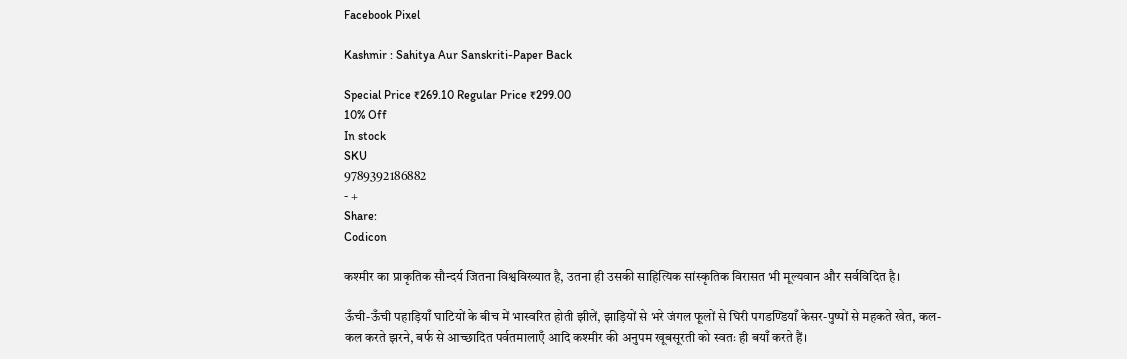Facebook Pixel

Kashmir : Sahitya Aur Sanskriti-Paper Back

Special Price ₹269.10 Regular Price ₹299.00
10% Off
In stock
SKU
9789392186882
- +
Share:
Codicon

कश्मीर का प्राकृतिक सौन्दर्य जितना विश्वविख्यात है, उतना ही उसकी साहित्यिक सांस्कृतिक विरासत भी मूल्यवान और सर्वविदित है।

ऊँची-ऊँची पहाड़ियाँ घाटियों के बीच में भास्वरित होती झीलें, झाड़ियों से भरे जंगल फूलों से घिरी पगडण्डियाँ केसर-पुष्पों से महकते खेत, कल-कल करते झरने, बर्फ से आच्छादित पर्वतमालाएँ आदि कश्मीर की अनुपम खूबसूरती को स्वतः ही बयाँ करते हैं।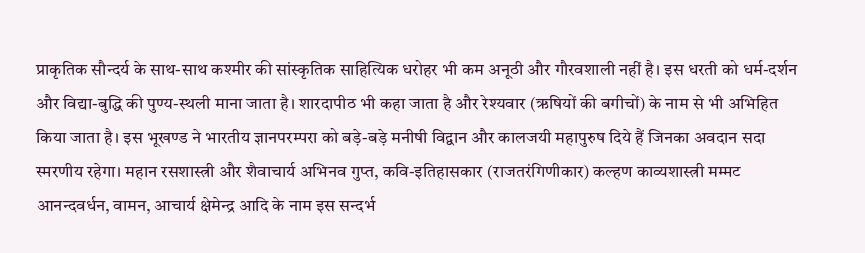प्राकृतिक सौन्दर्य के साथ-साथ कश्मीर की सांस्कृतिक साहित्यिक धरोहर भी कम अनूठी और गौरवशाली नहीं है। इस धरती को धर्म-दर्शन और विद्या-बुद्धि की पुण्य-स्थली माना जाता है। शारदापीठ भी कहा जाता है और रेश्यवार (ऋषियों की बगीचों) के नाम से भी अभिहित किया जाता है। इस भूखण्ड ने भारतीय ज्ञानपरम्परा को बड़े-बड़े मनीषी विद्वान और कालजयी महापुरुष दिये हैं जिनका अवदान सदा स्मरणीय रहेगा। महान रसशास्त्री और शैवाचार्य अभिनव गुप्त, कवि-इतिहासकार (राजतरंगिणीकार) कल्हण काव्यशास्त्री मम्मट आनन्दवर्धन, वामन, आचार्य क्षेमेन्द्र आदि के नाम इस सन्दर्भ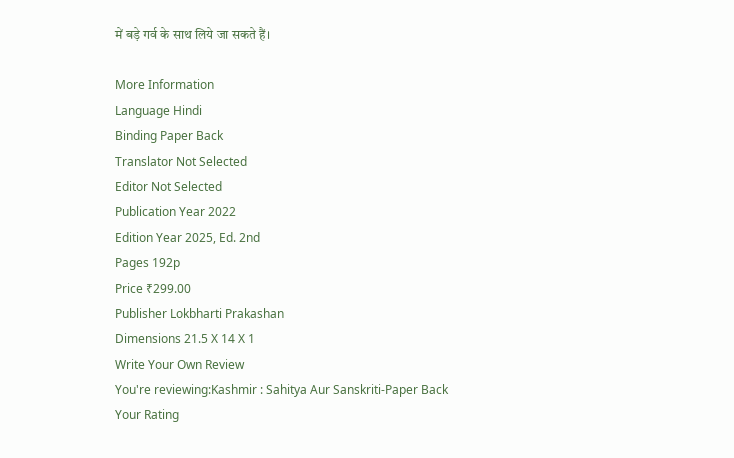में बड़े गर्व के साथ लिये जा सकते हैं।

More Information
Language Hindi
Binding Paper Back
Translator Not Selected
Editor Not Selected
Publication Year 2022
Edition Year 2025, Ed. 2nd
Pages 192p
Price ₹299.00
Publisher Lokbharti Prakashan
Dimensions 21.5 X 14 X 1
Write Your Own Review
You're reviewing:Kashmir : Sahitya Aur Sanskriti-Paper Back
Your Rating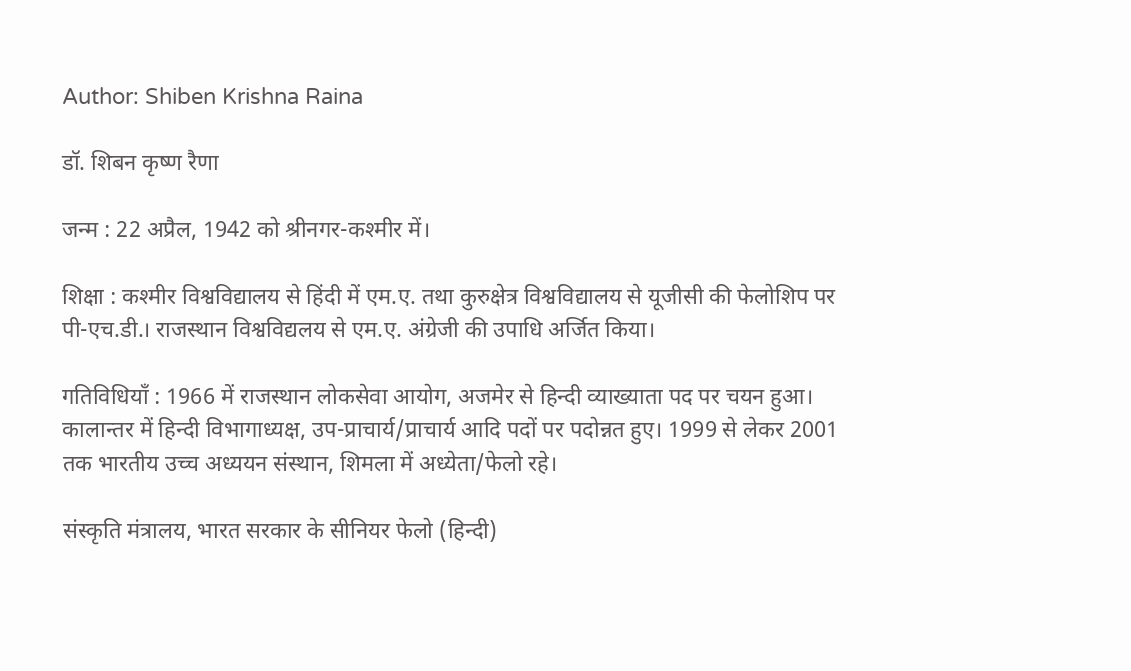Author: Shiben Krishna Raina

डॉ. शिबन कृष्ण रैणा

जन्म : 22 अप्रैल, 1942 को श्रीनगर-कश्मीर में।

शिक्षा : कश्मीर विश्वविद्यालय से हिंदी में एम.ए. तथा कुरुक्षेत्र विश्वविद्यालय से यूजीसी की फेलोशिप पर पी-एच.डी.। राजस्थान विश्वविद्यलय से एम.ए. अंग्रेजी की उपाधि अर्जित किया।

गतिविधियाँ : 1966 में राजस्थान लोकसेवा आयोग, अजमेर से हिन्दी व्याख्याता पद पर चयन हुआ। कालान्तर में हिन्दी विभागाध्यक्ष, उप-प्राचार्य/प्राचार्य आदि पदों पर पदोन्नत हुए। 1999 से लेकर 2001 तक भारतीय उच्च अध्ययन संस्थान, शिमला में अध्येता/फेलो रहे।

संस्कृति मंत्रालय, भारत सरकार के सीनियर फेलो (हिन्दी)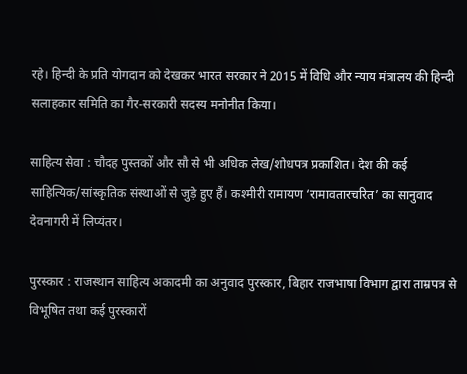रहे। हिन्दी के प्रति योगदान को देखकर भारत सरकार ने 2015 में विधि और न्याय मंत्रालय की हिन्दी सलाहकार समिति का गैर-सरकारी सदस्य मनोनीत किया।

साहित्य सेवा : चौदह पुस्तकों और सौ से भी अधिक लेख/शोधपत्र प्रकाशित। देश की कई साहित्यिक/सांस्कृतिक संस्थाओं से जुड़े हुए हैं। कश्मीरी रामायण ‘रामावतारचरित’ का सानुवाद देवनागरी में लिप्यंतर।

पुरस्कार : राजस्थान साहित्य अकादमी का अनुवाद पुरस्कार, बिहार राजभाषा विभाग द्वारा ताम्रपत्र से विभूषित तथा कई पुरस्कारों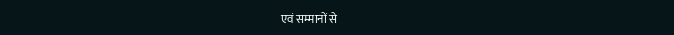एवं सम्मानों से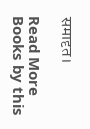समादृत।

Read More
Books by this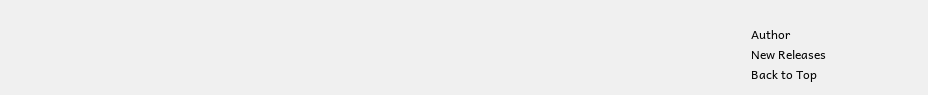Author
New Releases
Back to Top